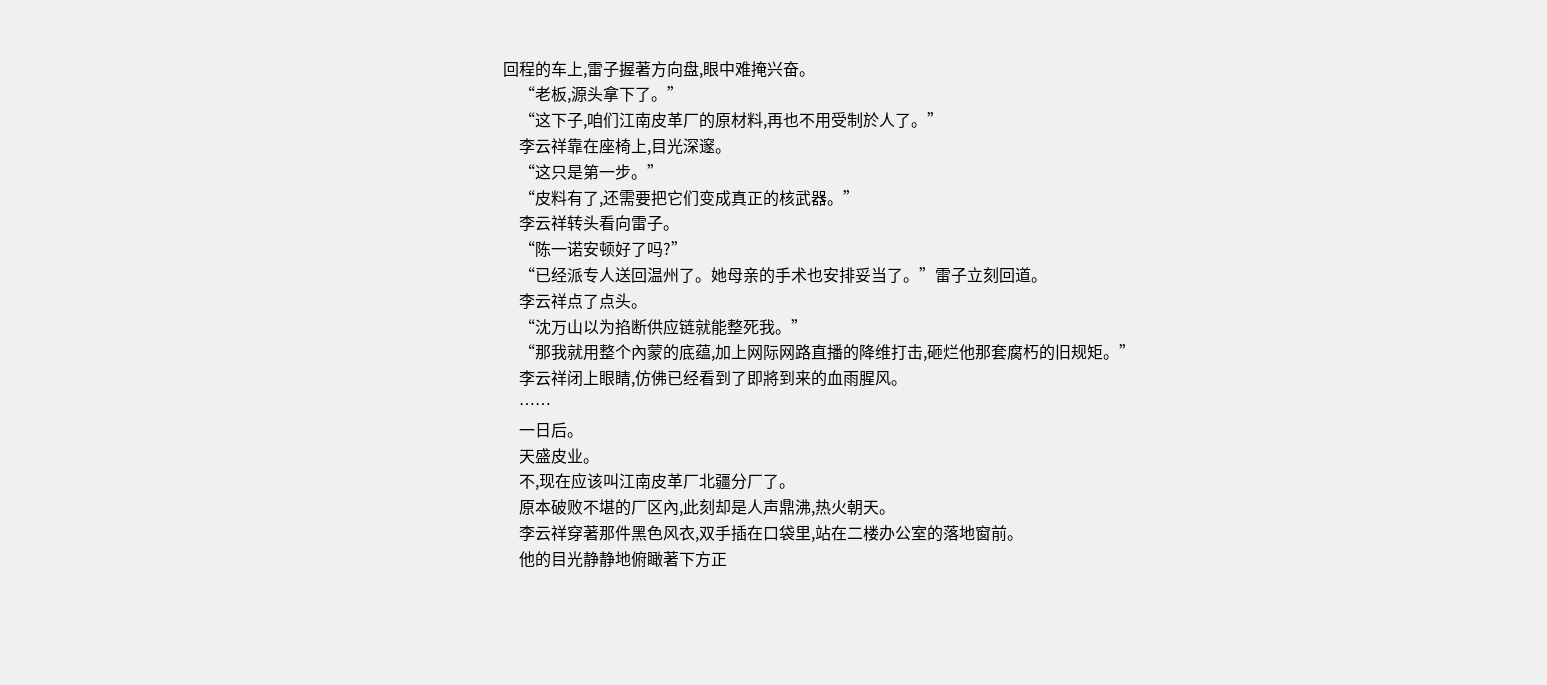回程的车上,雷子握著方向盘,眼中难掩兴奋。
    “老板,源头拿下了。”
    “这下子,咱们江南皮革厂的原材料,再也不用受制於人了。”
    李云祥靠在座椅上,目光深邃。
    “这只是第一步。”
    “皮料有了,还需要把它们变成真正的核武器。”
    李云祥转头看向雷子。
    “陈一诺安顿好了吗?”
    “已经派专人送回温州了。她母亲的手术也安排妥当了。”雷子立刻回道。
    李云祥点了点头。
    “沈万山以为掐断供应链就能整死我。”
    “那我就用整个內蒙的底蕴,加上网际网路直播的降维打击,砸烂他那套腐朽的旧规矩。”
    李云祥闭上眼睛,仿佛已经看到了即將到来的血雨腥风。
    ……
    一日后。
    天盛皮业。
    不,现在应该叫江南皮革厂北疆分厂了。
    原本破败不堪的厂区內,此刻却是人声鼎沸,热火朝天。
    李云祥穿著那件黑色风衣,双手插在口袋里,站在二楼办公室的落地窗前。
    他的目光静静地俯瞰著下方正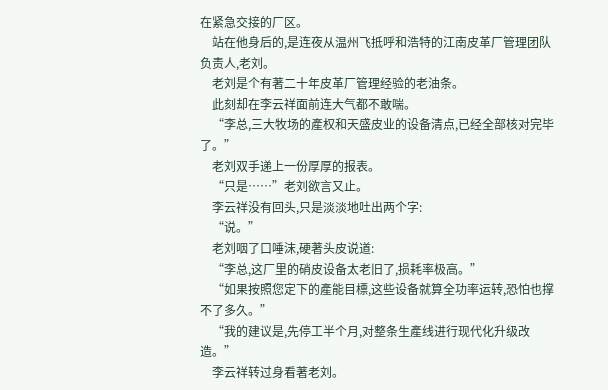在紧急交接的厂区。
    站在他身后的,是连夜从温州飞抵呼和浩特的江南皮革厂管理团队负责人,老刘。
    老刘是个有著二十年皮革厂管理经验的老油条。
    此刻却在李云祥面前连大气都不敢喘。
    “李总,三大牧场的產权和天盛皮业的设备清点,已经全部核对完毕了。”
    老刘双手递上一份厚厚的报表。
    “只是……”老刘欲言又止。
    李云祥没有回头,只是淡淡地吐出两个字:
    “说。”
    老刘咽了口唾沫,硬著头皮说道:
    “李总,这厂里的硝皮设备太老旧了,损耗率极高。”
    “如果按照您定下的產能目標,这些设备就算全功率运转,恐怕也撑不了多久。”
    “我的建议是,先停工半个月,对整条生產线进行现代化升级改造。”
    李云祥转过身看著老刘。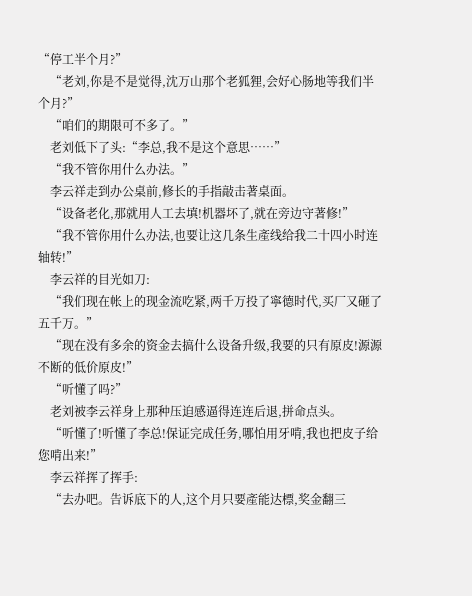“停工半个月?”
    “老刘,你是不是觉得,沈万山那个老狐狸,会好心肠地等我们半个月?”
    “咱们的期限可不多了。”
    老刘低下了头:“李总,我不是这个意思……”
    “我不管你用什么办法。”
    李云祥走到办公桌前,修长的手指敲击著桌面。
    “设备老化,那就用人工去填!机器坏了,就在旁边守著修!”
    “我不管你用什么办法,也要让这几条生產线给我二十四小时连轴转!”
    李云祥的目光如刀:
    “我们现在帐上的现金流吃紧,两千万投了寧德时代,买厂又砸了五千万。”
    “现在没有多余的资金去搞什么设备升级,我要的只有原皮!源源不断的低价原皮!”
    “听懂了吗?”
    老刘被李云祥身上那种压迫感逼得连连后退,拼命点头。
    “听懂了!听懂了李总!保证完成任务,哪怕用牙啃,我也把皮子给您啃出来!”
    李云祥挥了挥手:
    “去办吧。告诉底下的人,这个月只要產能达標,奖金翻三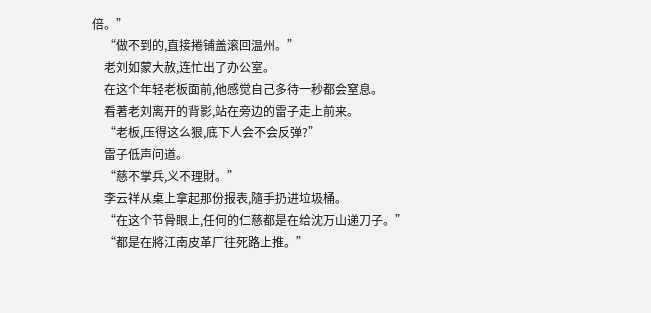倍。”
    “做不到的,直接捲铺盖滚回温州。”
    老刘如蒙大赦,连忙出了办公室。
    在这个年轻老板面前,他感觉自己多待一秒都会窒息。
    看著老刘离开的背影,站在旁边的雷子走上前来。
    “老板,压得这么狠,底下人会不会反弹?”
    雷子低声问道。
    “慈不掌兵,义不理財。”
    李云祥从桌上拿起那份报表,隨手扔进垃圾桶。
    “在这个节骨眼上,任何的仁慈都是在给沈万山递刀子。”
    “都是在將江南皮革厂往死路上推。”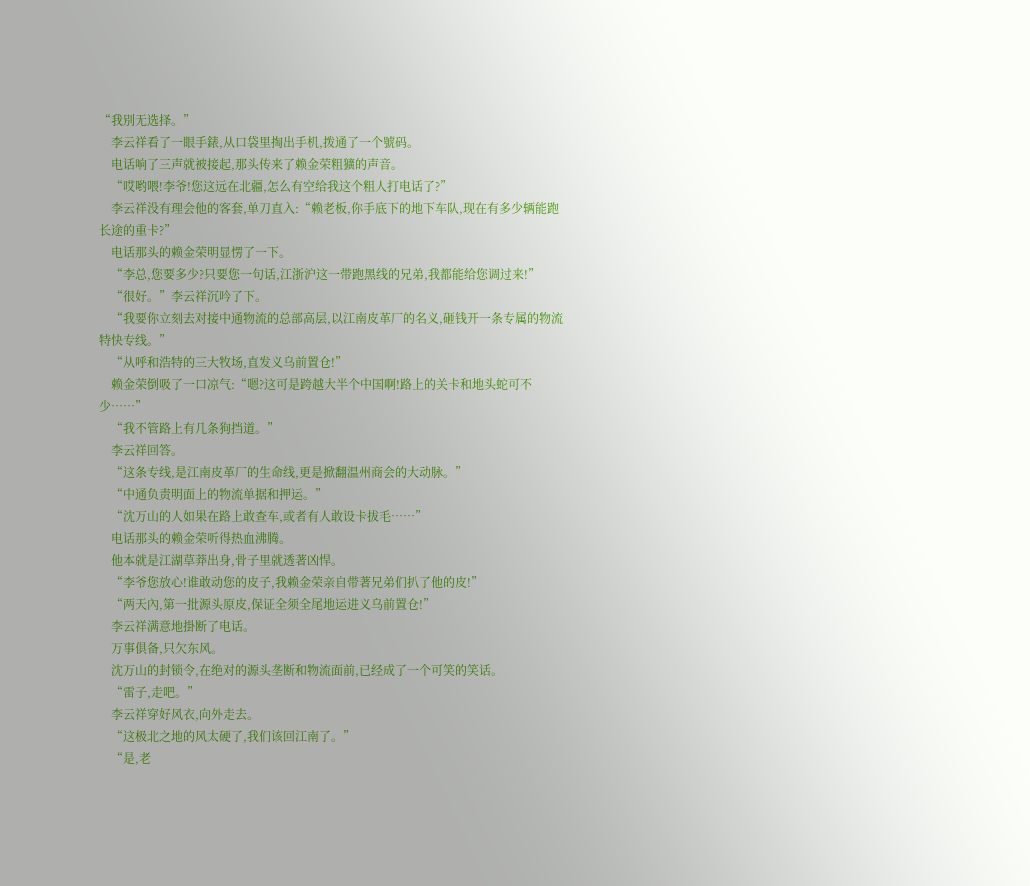“我別无选择。”
    李云祥看了一眼手錶,从口袋里掏出手机,拨通了一个號码。
    电话响了三声就被接起,那头传来了赖金荣粗獷的声音。
    “哎哟喂!李爷!您这远在北疆,怎么有空给我这个粗人打电话了?”
    李云祥没有理会他的客套,单刀直入:“赖老板,你手底下的地下车队,现在有多少辆能跑长途的重卡?”
    电话那头的赖金荣明显愣了一下。
    “李总,您要多少?只要您一句话,江浙沪这一带跑黑线的兄弟,我都能给您调过来!”
    “很好。”李云祥沉吟了下。
    “我要你立刻去对接中通物流的总部高层,以江南皮革厂的名义,砸钱开一条专属的物流特快专线。”
    “从呼和浩特的三大牧场,直发义乌前置仓!”
    赖金荣倒吸了一口凉气:“嗯?这可是跨越大半个中国啊!路上的关卡和地头蛇可不少……”
    “我不管路上有几条狗挡道。”
    李云祥回答。
    “这条专线,是江南皮革厂的生命线,更是掀翻温州商会的大动脉。”
    “中通负责明面上的物流单据和押运。”
    “沈万山的人如果在路上敢查车,或者有人敢设卡拔毛……”
    电话那头的赖金荣听得热血沸腾。
    他本就是江湖草莽出身,骨子里就透著凶悍。
    “李爷您放心!谁敢动您的皮子,我赖金荣亲自带著兄弟们扒了他的皮!”
    “两天內,第一批源头原皮,保证全须全尾地运进义乌前置仓!”
    李云祥满意地掛断了电话。
    万事俱备,只欠东风。
    沈万山的封锁令,在绝对的源头垄断和物流面前,已经成了一个可笑的笑话。
    “雷子,走吧。”
    李云祥穿好风衣,向外走去。
    “这极北之地的风太硬了,我们该回江南了。”
    “是,老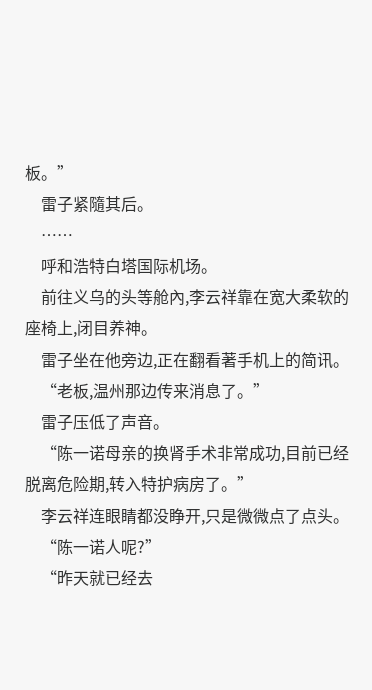板。”
    雷子紧隨其后。
    ……
    呼和浩特白塔国际机场。
    前往义乌的头等舱內,李云祥靠在宽大柔软的座椅上,闭目养神。
    雷子坐在他旁边,正在翻看著手机上的简讯。
    “老板,温州那边传来消息了。”
    雷子压低了声音。
    “陈一诺母亲的换肾手术非常成功,目前已经脱离危险期,转入特护病房了。”
    李云祥连眼睛都没睁开,只是微微点了点头。
    “陈一诺人呢?”
    “昨天就已经去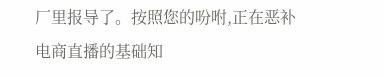厂里报导了。按照您的吩咐,正在恶补电商直播的基础知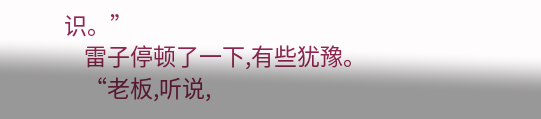识。”
    雷子停顿了一下,有些犹豫。
    “老板,听说,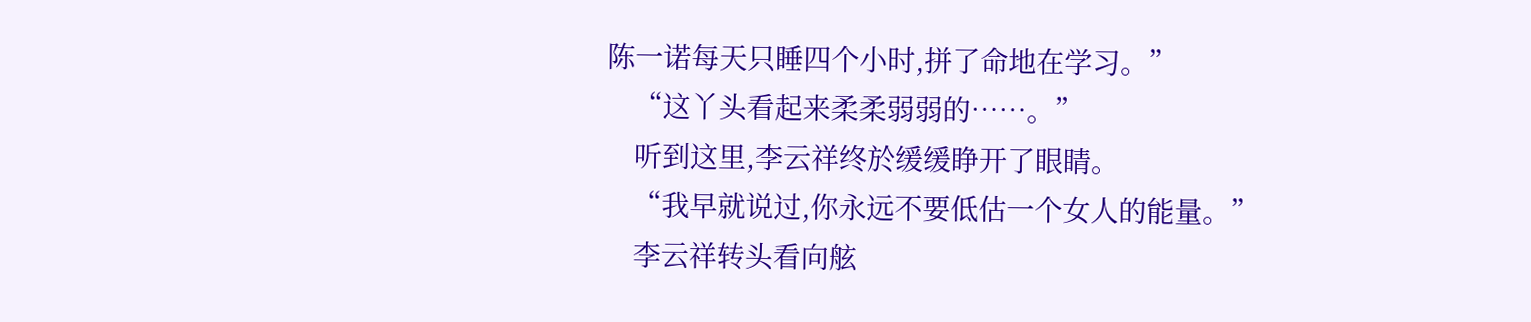陈一诺每天只睡四个小时,拼了命地在学习。”
    “这丫头看起来柔柔弱弱的……。”
    听到这里,李云祥终於缓缓睁开了眼睛。
    “我早就说过,你永远不要低估一个女人的能量。”
    李云祥转头看向舷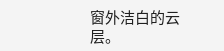窗外洁白的云层。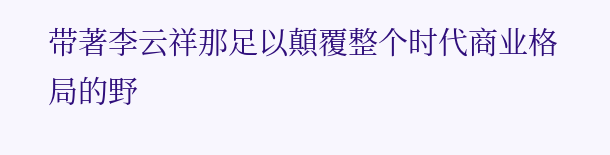带著李云祥那足以顛覆整个时代商业格局的野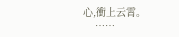心,衝上云霄。
    ……